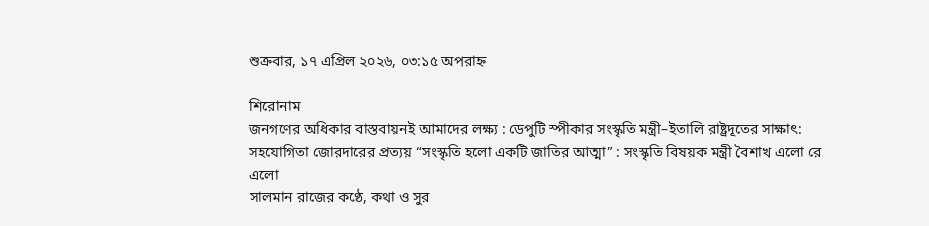শুক্রবার, ১৭ এপ্রিল ২০২৬, ০৩:১৫ অপরাহ্ন

শিরোনাম
জনগণের অধিকার বাস্তবায়নই আমাদের লক্ষ্য : ডেপুটি স্পীকার সংস্কৃতি মন্ত্রী–ইতালি রাষ্ট্রদূতের সাক্ষাৎ: সহযোগিতা জোরদারের প্রত্যয় “সংস্কৃতি হলো একটি জাতির আত্মা” : সংস্কৃতি বিষয়ক মন্ত্রী বৈশাখ এলো রে এলো
সালমান রাজের কণ্ঠে, কথা ও সুর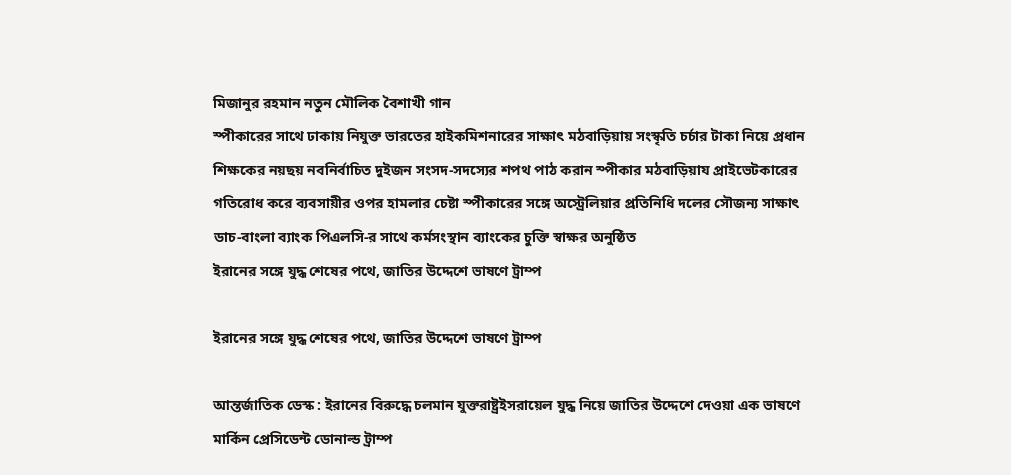মিজানুর রহমান নতুন মৌলিক বৈশাখী গান
স্পীকারের সাথে ঢাকায় নিযুক্ত ভারতের হাইকমিশনারের সাক্ষাৎ মঠবাড়িয়ায় সংস্কৃতি চর্চার টাকা নিয়ে প্রধান শিক্ষকের নয়ছয় নবনির্বাচিত দুইজন সংসদ-সদস্যের শপথ পাঠ করান স্পীকার মঠবাড়িয়ায প্রাইভেটকারের গতিরোধ করে ব্যবসায়ীর ওপর হামলার চেষ্টা স্পীকারের সঙ্গে অস্ট্রেলিয়ার প্রতিনিধি দলের সৌজন্য সাক্ষাৎ ডাচ-বাংলা ব্যাংক পিএলসি-র সাথে কর্মসংস্থান ব্যাংকের চুক্তি স্বাক্ষর অনুষ্ঠিত
ইরানের সঙ্গে যুদ্ধ শেষের পথে, জাতির উদ্দেশে ভাষণে ট্রাম্প

ইরানের সঙ্গে যুদ্ধ শেষের পথে, জাতির উদ্দেশে ভাষণে ট্রাম্প

আন্তর্জাতিক ডেস্ক : ইরানের বিরুদ্ধে চলমান যুক্তরাষ্ট্রইসরায়েল যুদ্ধ নিয়ে জাতির উদ্দেশে দেওয়া এক ভাষণে মার্কিন প্রেসিডেন্ট ডোনাল্ড ট্রাম্প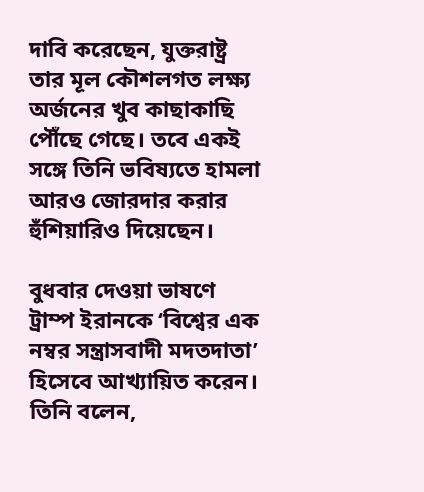দাবি করেছেন, যুক্তরাষ্ট্র তার মূল কৌশলগত লক্ষ্য অর্জনের খুব কাছাকাছি পৌঁছে গেছে। তবে একই সঙ্গে তিনি ভবিষ্যতে হামলা আরও জোরদার করার হুঁশিয়ারিও দিয়েছেন।

বুধবার দেওয়া ভাষণে ট্রাম্প ইরানকে ‘বিশ্বের এক নম্বর সন্ত্রাসবাদী মদতদাতা’ হিসেবে আখ্যায়িত করেন। তিনি বলেন,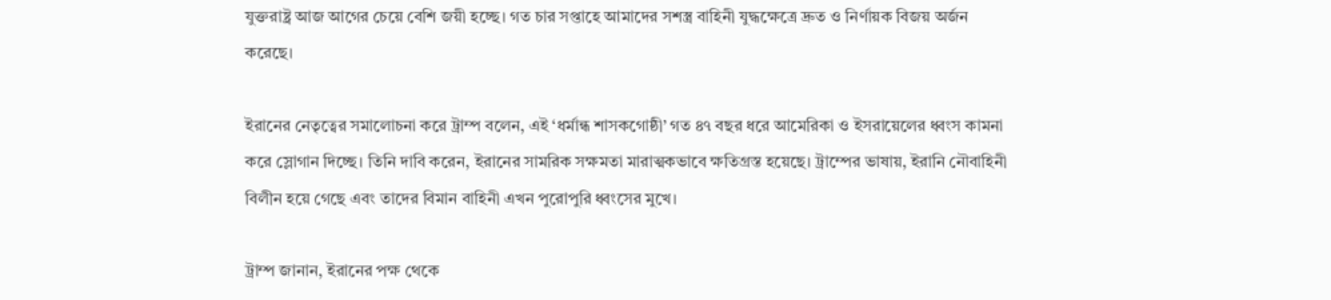যুক্তরাষ্ট্র আজ আগের চেয়ে বেশি জয়ী হচ্ছে। গত চার সপ্তাহে আমাদের সশস্ত্র বাহিনী যুদ্ধক্ষেত্রে দ্রুত ও নির্ণায়ক বিজয় অর্জন করেছে।

ইরানের নেতৃত্বের সমালোচনা করে ট্রাম্প বলেন, এই ‘ধর্মান্ধ শাসকগোষ্ঠী’ গত ৪৭ বছর ধরে আমেরিকা ও ইসরায়েলের ধ্বংস কামনা করে স্লোগান দিচ্ছে। তিনি দাবি করেন, ইরানের সামরিক সক্ষমতা মারাত্মকভাবে ক্ষতিগ্রস্ত হয়েছে। ট্রাম্পের ভাষায়, ইরানি নৌবাহিনী বিলীন হয়ে গেছে এবং তাদের বিমান বাহিনী এখন পুরোপুরি ধ্বংসের মুখে।

ট্রাম্প জানান, ইরানের পক্ষ থেকে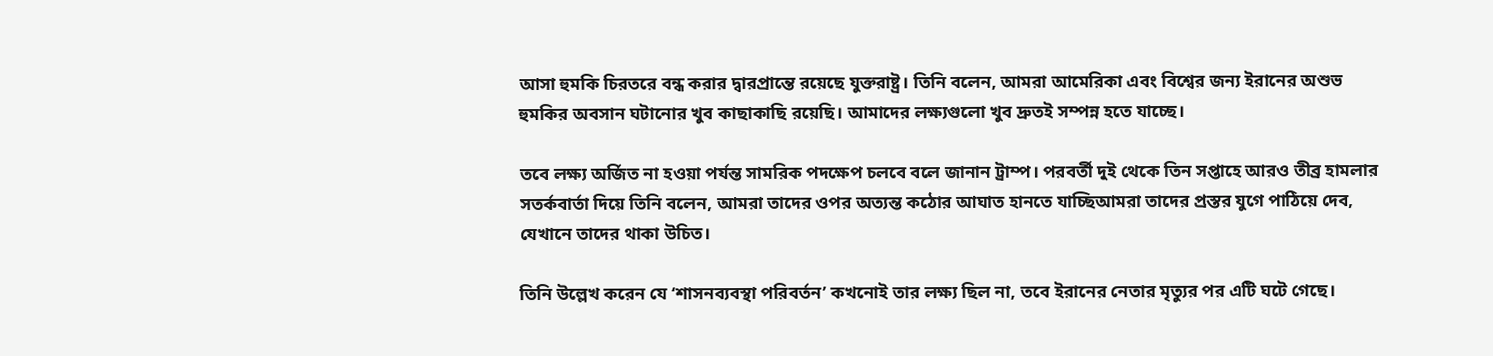আসা হুমকি চিরতরে বন্ধ করার দ্বারপ্রান্তে রয়েছে যুক্তরাষ্ট্র। তিনি বলেন, আমরা আমেরিকা এবং বিশ্বের জন্য ইরানের অশুভ হুমকির অবসান ঘটানোর খুব কাছাকাছি রয়েছি। আমাদের লক্ষ্যগুলো খুব দ্রুতই সম্পন্ন হতে যাচ্ছে।

তবে লক্ষ্য অর্জিত না হওয়া পর্যন্ত সামরিক পদক্ষেপ চলবে বলে জানান ট্রাম্প। পরবর্তী দুই থেকে তিন সপ্তাহে আরও তীব্র হামলার সতর্কবার্তা দিয়ে তিনি বলেন, আমরা তাদের ওপর অত্যন্ত কঠোর আঘাত হানতে যাচ্ছিআমরা তাদের প্রস্তর যুগে পাঠিয়ে দেব, যেখানে তাদের থাকা উচিত।

তিনি উল্লেখ করেন যে ‘শাসনব্যবস্থা পরিবর্তন’ কখনোই তার লক্ষ্য ছিল না, তবে ইরানের নেতার মৃত্যুর পর এটি ঘটে গেছে।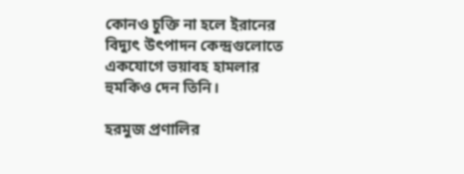কোনও চুক্তি না হলে ইরানের বিদ্যুৎ উৎপাদন কেন্দ্রগুলোতে একযোগে ভয়াবহ হামলার হুমকিও দেন তিনি।

হরমুজ প্রণালির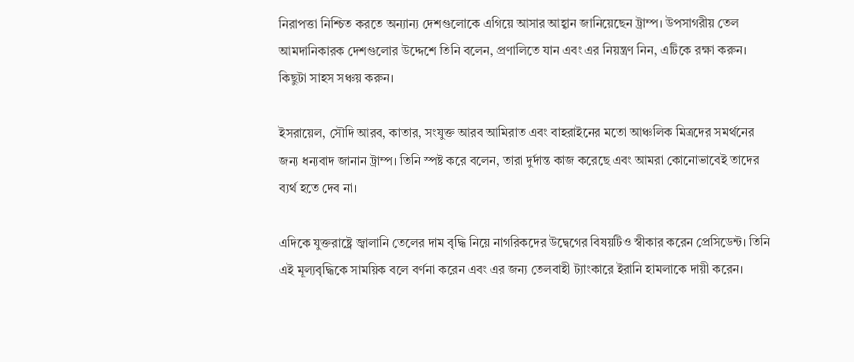নিরাপত্তা নিশ্চিত করতে অন্যান্য দেশগুলোকে এগিয়ে আসার আহ্বান জানিয়েছেন ট্রাম্প। উপসাগরীয় তেল আমদানিকারক দেশগুলোর উদ্দেশে তিনি বলেন, প্রণালিতে যান এবং এর নিয়ন্ত্রণ নিন, এটিকে রক্ষা করুন। কিছুটা সাহস সঞ্চয় করুন।

ইসরায়েল, সৌদি আরব, কাতার, সংযুক্ত আরব আমিরাত এবং বাহরাইনের মতো আঞ্চলিক মিত্রদের সমর্থনের জন্য ধন্যবাদ জানান ট্রাম্প। তিনি স্পষ্ট করে বলেন, তারা দুর্দান্ত কাজ করেছে এবং আমরা কোনোভাবেই তাদের ব্যর্থ হতে দেব না।

এদিকে যুক্তরাষ্ট্রে জ্বালানি তেলের দাম বৃদ্ধি নিয়ে নাগরিকদের উদ্বেগের বিষয়টিও স্বীকার করেন প্রেসিডেন্ট। তিনি এই মূল্যবৃদ্ধিকে সাময়িক বলে বর্ণনা করেন এবং এর জন্য তেলবাহী ট্যাংকারে ইরানি হামলাকে দায়ী করেন।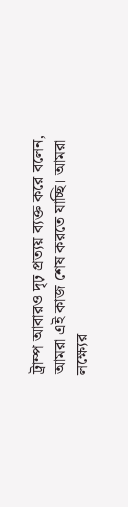ট্রাম্প আবারও দৃঢ় প্রত্যয় ব্যক্ত করে বলেন, আমরা এই কাজ শেষ করতে যাচ্ছি। আমরা লক্ষ্যের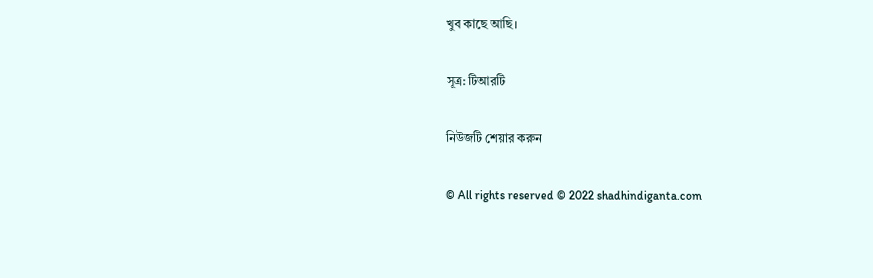খুব কাছে আছি।

সূত্র: টিআরটি

নিউজটি শেয়ার করুন

© All rights reserved © 2022 shadhindiganta.com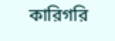কারিগরি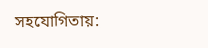সহযোগিতায়: